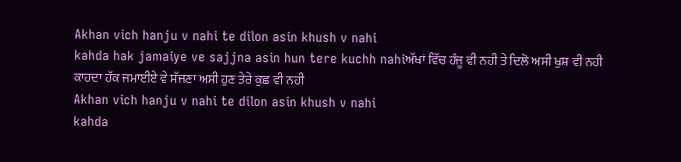Akhan vich hanju v nahi te dilon asin khush v nahi
kahda hak jamaiye ve sajjna asin hun tere kuchh nahiਅੱਖਾਂ ਵਿੱਚ ਹੰਜੂ ਵੀ ਨਹੀ ਤੇ ਦਿਲੋ ਅਸੀ ਖੁਸ਼ ਵੀ ਨਹੀ
ਕਾਹਦਾ ਹੱਕ ਜਮਾਈਏ ਵੇ ਸੱਜਣਾ ਅਸੀ ਹੁਣ ਤੇਰੇ ਕੁਛ ਵੀ ਨਹੀ
Akhan vich hanju v nahi te dilon asin khush v nahi
kahda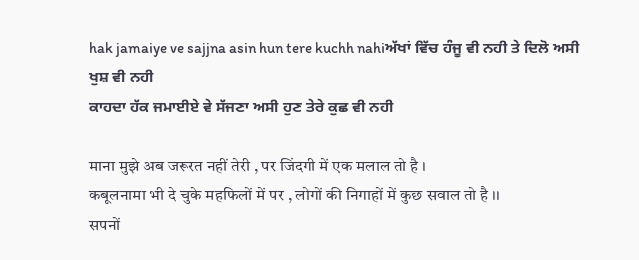hak jamaiye ve sajjna asin hun tere kuchh nahiਅੱਖਾਂ ਵਿੱਚ ਹੰਜੂ ਵੀ ਨਹੀ ਤੇ ਦਿਲੋ ਅਸੀ ਖੁਸ਼ ਵੀ ਨਹੀ
ਕਾਹਦਾ ਹੱਕ ਜਮਾਈਏ ਵੇ ਸੱਜਣਾ ਅਸੀ ਹੁਣ ਤੇਰੇ ਕੁਛ ਵੀ ਨਹੀ

माना मुझे अब जरूरत नहीं तेरी , पर जिंदगी में एक मलाल तो है ।
कबूलनामा भी दे चुके महफिलों में पर , लोगों की निगाहों में कुछ सवाल तो है ।।
सपनों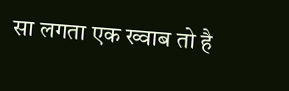सा लगता एक ख्वाब तो है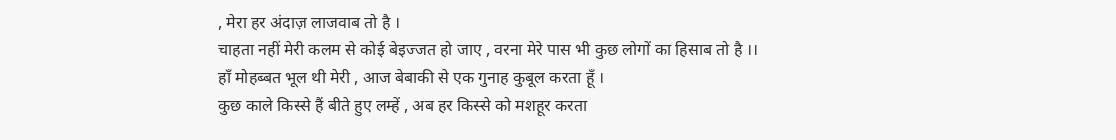, मेरा हर अंदाज़ लाजवाब तो है ।
चाहता नहीं मेरी कलम से कोई बेइज्जत हो जाए , वरना मेरे पास भी कुछ लोगों का हिसाब तो है ।।
हाँ मोहब्बत भूल थी मेरी , आज बेबाकी से एक गुनाह कुबूल करता हूँ ।
कुछ काले किस्से हैं बीते हुए लम्हें , अब हर किस्से को मशहूर करता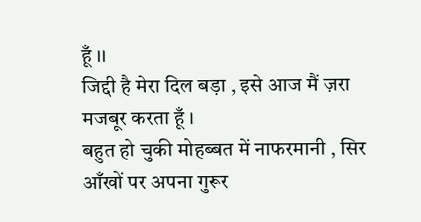हूँ ।।
जिद्दी है मेरा दिल बड़ा , इसे आज मैं ज़रा मजबूर करता हूँ ।
बहुत हो चुकी मोहब्बत में नाफरमानी , सिर आँखों पर अपना गुरूर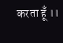करता हूँ ।।